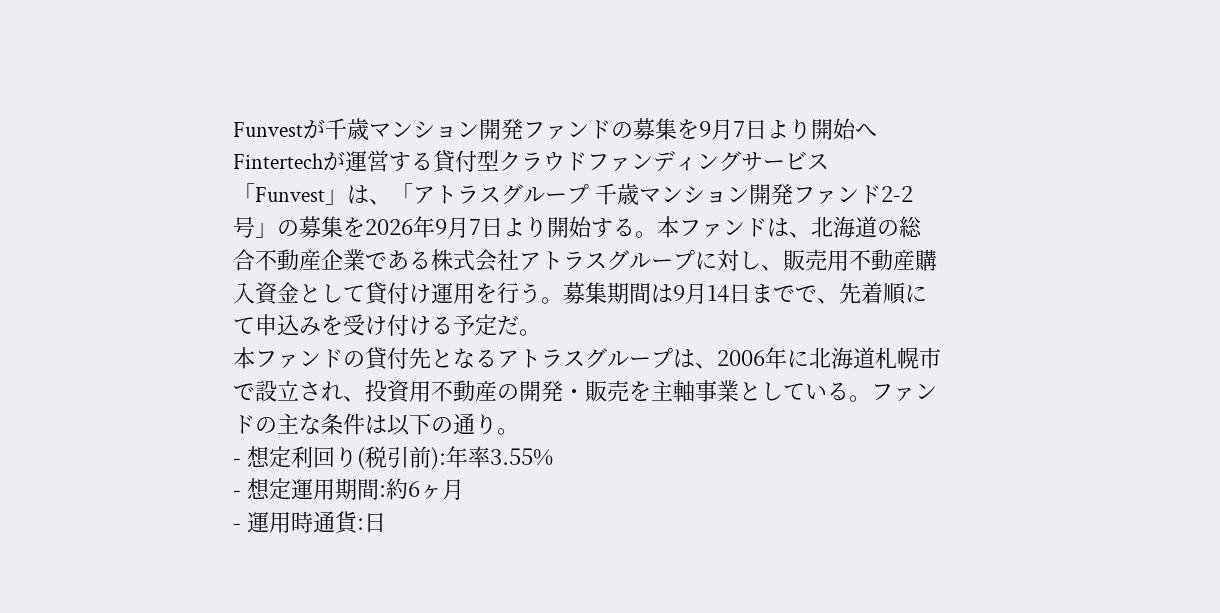Funvestが千歳マンション開発ファンドの募集を9月7日より開始へ
Fintertechが運営する貸付型クラウドファンディングサービス「Funvest」は、「アトラスグループ 千歳マンション開発ファンド2-2号」の募集を2026年9月7日より開始する。本ファンドは、北海道の総合不動産企業である株式会社アトラスグループに対し、販売用不動産購入資金として貸付け運用を行う。募集期間は9月14日までで、先着順にて申込みを受け付ける予定だ。
本ファンドの貸付先となるアトラスグループは、2006年に北海道札幌市で設立され、投資用不動産の開発・販売を主軸事業としている。ファンドの主な条件は以下の通り。
- 想定利回り(税引前):年率3.55%
- 想定運用期間:約6ヶ月
- 運用時通貨:日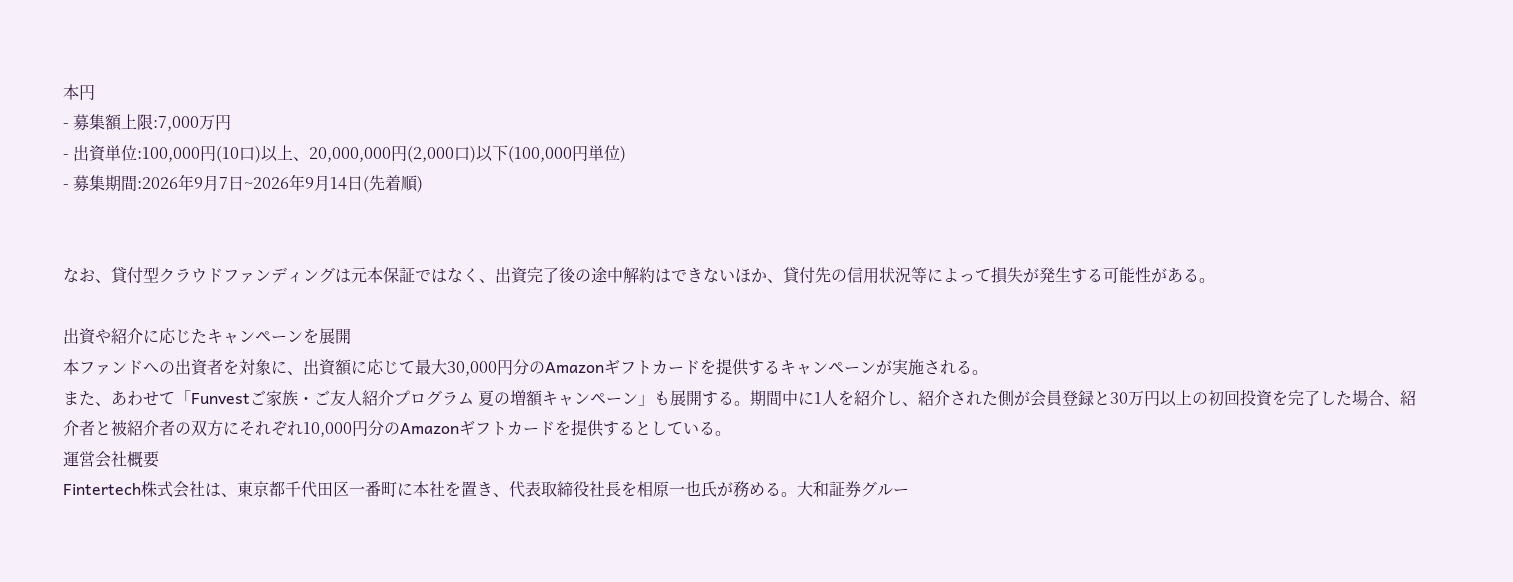本円
- 募集額上限:7,000万円
- 出資単位:100,000円(10口)以上、20,000,000円(2,000口)以下(100,000円単位)
- 募集期間:2026年9月7日~2026年9月14日(先着順)


なお、貸付型クラウドファンディングは元本保証ではなく、出資完了後の途中解約はできないほか、貸付先の信用状況等によって損失が発生する可能性がある。

出資や紹介に応じたキャンペーンを展開
本ファンドへの出資者を対象に、出資額に応じて最大30,000円分のAmazonギフトカードを提供するキャンペーンが実施される。
また、あわせて「Funvestご家族・ご友人紹介プログラム 夏の増額キャンペーン」も展開する。期間中に1人を紹介し、紹介された側が会員登録と30万円以上の初回投資を完了した場合、紹介者と被紹介者の双方にそれぞれ10,000円分のAmazonギフトカードを提供するとしている。
運営会社概要
Fintertech株式会社は、東京都千代田区一番町に本社を置き、代表取締役社長を相原一也氏が務める。大和証券グルー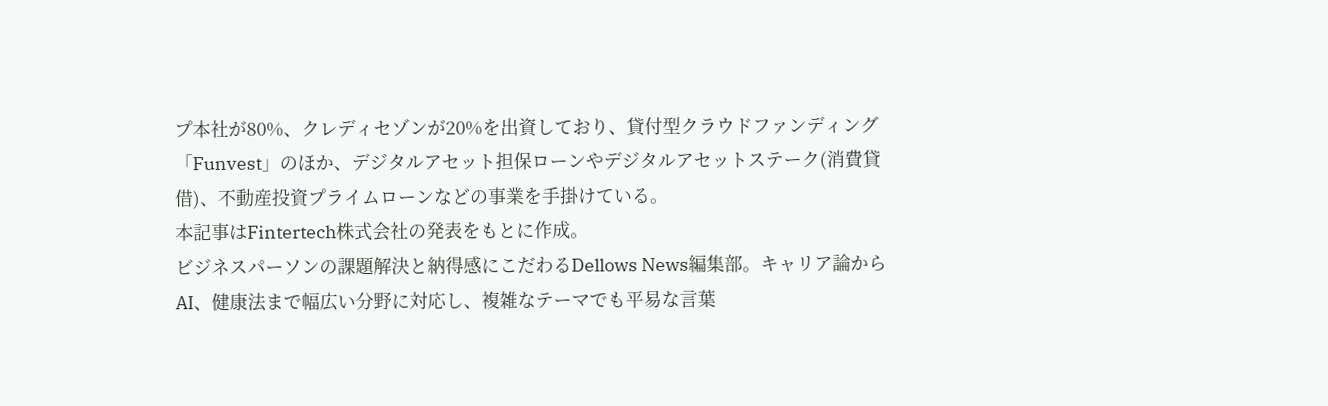プ本社が80%、クレディセゾンが20%を出資しており、貸付型クラウドファンディング「Funvest」のほか、デジタルアセット担保ローンやデジタルアセットステーク(消費貸借)、不動産投資プライムローンなどの事業を手掛けている。
本記事はFintertech株式会社の発表をもとに作成。
ビジネスパーソンの課題解決と納得感にこだわるDellows News編集部。キャリア論からAI、健康法まで幅広い分野に対応し、複雑なテーマでも平易な言葉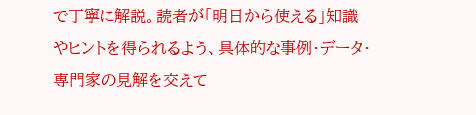で丁寧に解説。読者が「明日から使える」知識やヒントを得られるよう、具体的な事例・データ・専門家の見解を交えて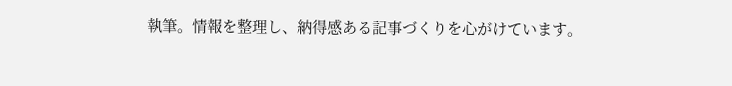執筆。情報を整理し、納得感ある記事づくりを心がけています。